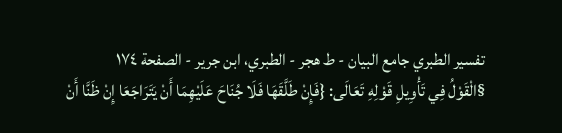تفسير الطبري جامع البيان - ط هجر - الطبري، ابن جرير - الصفحة ١٧٤
§الْقَوْلُ فِي تَأْوِيلِ قَوْلِهِ تَعَالَى: {فَإِنْ طَلَّقَهَا فَلَا جُنَاحَ عَلَيْهِمَا أَنْ يَتَرَاجَعَا إِنْ ظَنَّا أَنْ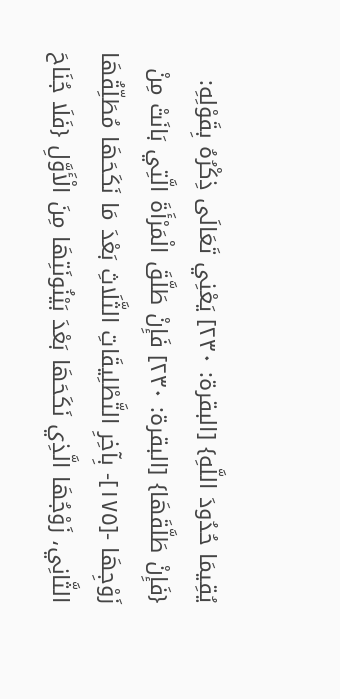يُقِيمَا حُدُودَ اللَّهِ} [البقرة: ٢٣٠] يَعْنِي تَعَالَى ذِكْرُهُ بِقَوْلِهِ: {فَإِنْ طَلَّقَهَا} [البقرة: ٢٣٠] فَإِنْ طَلَّقَ الْمَرْأَةَ الَّتِي بَانَتْ مِنْ زَوْجِهَا -[١٧٥]- بِآخِرِ التَّطْلِيقَاتِ الثَّلَاثِ بَعْدَ مَا نَكَحَهَا مُطَلِّقُهَا الثَّانِي، زَوْجُهَا الَّذِي نَكَحَهَا بَعْدَ بَيْنُونَتِهَا مِنَ الْأَوَّلِ {فَلَا جُنَاحَ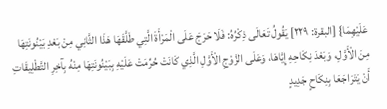عَلَيْهِمَا} [البقرة: ٢٢٩] يَقُولُ تَعَالَى ذِكْرُهُ: فَلَا حَرَجَ عَلَى الْمَرْأَةَ الَّتِي طَلَّقَهَا هَذَا الثَّانِي مِنْ بَعْدِ بَيْنُونَتِهَا مِنَ الْأَوَّلِ، وَبَعْدَ نِكَاحِهِ إِيَّاهَا، وَعَلَى الزَّوْجِ الْأَوَّلِ الَّذِي كَانَتْ حُرِّمَتْ عَلَيْهِ بِبَيْنُونَتِهَا مِنْهُ بِآخِرِ التَّطْلِيقَاتِ أَنْ يَتَرَاجَعَا بِنِكَاحٍ جَدِيدٍ